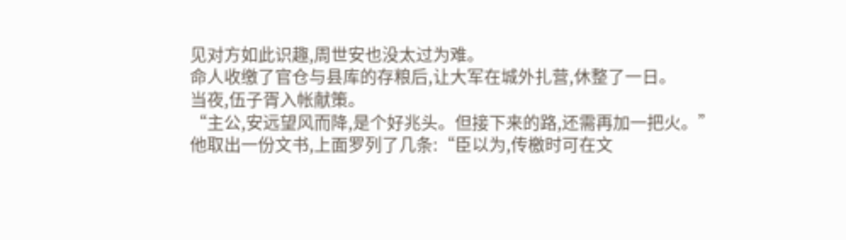见对方如此识趣,周世安也没太过为难。
命人收缴了官仓与县库的存粮后,让大军在城外扎营,休整了一日。
当夜,伍子胥入帐献策。
“主公,安远望风而降,是个好兆头。但接下来的路,还需再加一把火。”
他取出一份文书,上面罗列了几条:“臣以为,传檄时可在文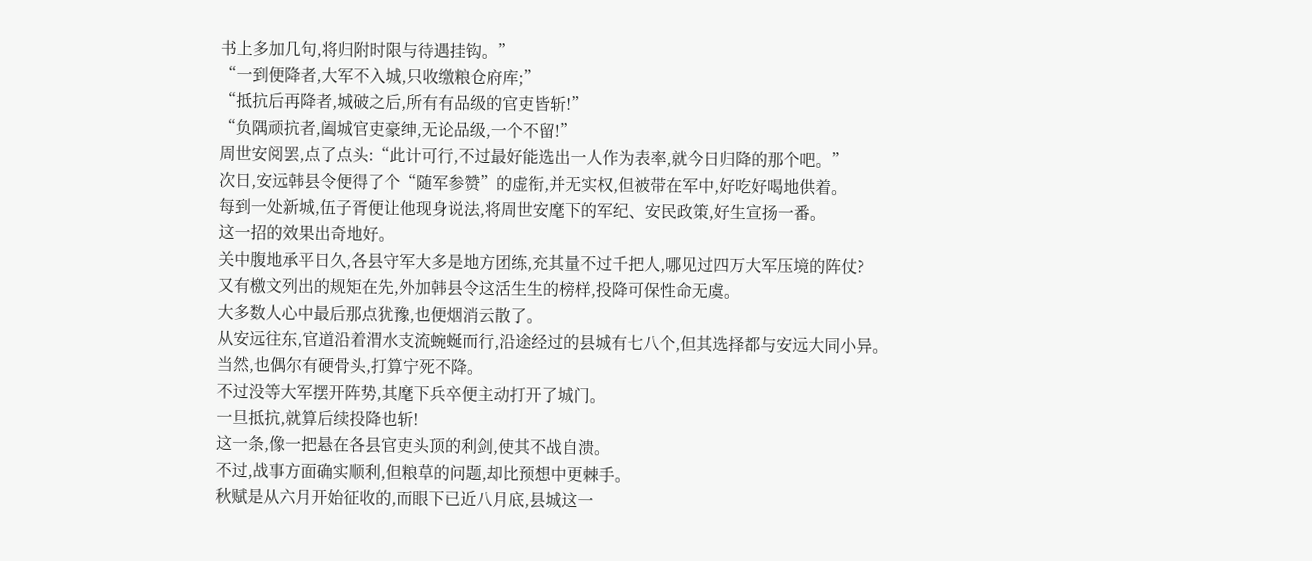书上多加几句,将归附时限与待遇挂钩。”
“一到便降者,大军不入城,只收缴粮仓府库;”
“抵抗后再降者,城破之后,所有有品级的官吏皆斩!”
“负隅顽抗者,阖城官吏豪绅,无论品级,一个不留!”
周世安阅罢,点了点头:“此计可行,不过最好能选出一人作为表率,就今日归降的那个吧。”
次日,安远韩县令便得了个“随军参赞”的虚衔,并无实权,但被带在军中,好吃好喝地供着。
每到一处新城,伍子胥便让他现身说法,将周世安麾下的军纪、安民政策,好生宣扬一番。
这一招的效果出奇地好。
关中腹地承平日久,各县守军大多是地方团练,充其量不过千把人,哪见过四万大军压境的阵仗?
又有檄文列出的规矩在先,外加韩县令这活生生的榜样,投降可保性命无虞。
大多数人心中最后那点犹豫,也便烟消云散了。
从安远往东,官道沿着渭水支流蜿蜒而行,沿途经过的县城有七八个,但其选择都与安远大同小异。
当然,也偶尔有硬骨头,打算宁死不降。
不过没等大军摆开阵势,其麾下兵卒便主动打开了城门。
一旦抵抗,就算后续投降也斩!
这一条,像一把悬在各县官吏头顶的利剑,使其不战自溃。
不过,战事方面确实顺利,但粮草的问题,却比预想中更棘手。
秋赋是从六月开始征收的,而眼下已近八月底,县城这一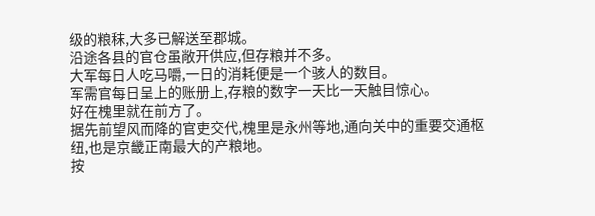级的粮秣,大多已解送至郡城。
沿途各县的官仓虽敞开供应,但存粮并不多。
大军每日人吃马嚼,一日的消耗便是一个骇人的数目。
军需官每日呈上的账册上,存粮的数字一天比一天触目惊心。
好在槐里就在前方了。
据先前望风而降的官吏交代,槐里是永州等地,通向关中的重要交通枢纽,也是京畿正南最大的产粮地。
按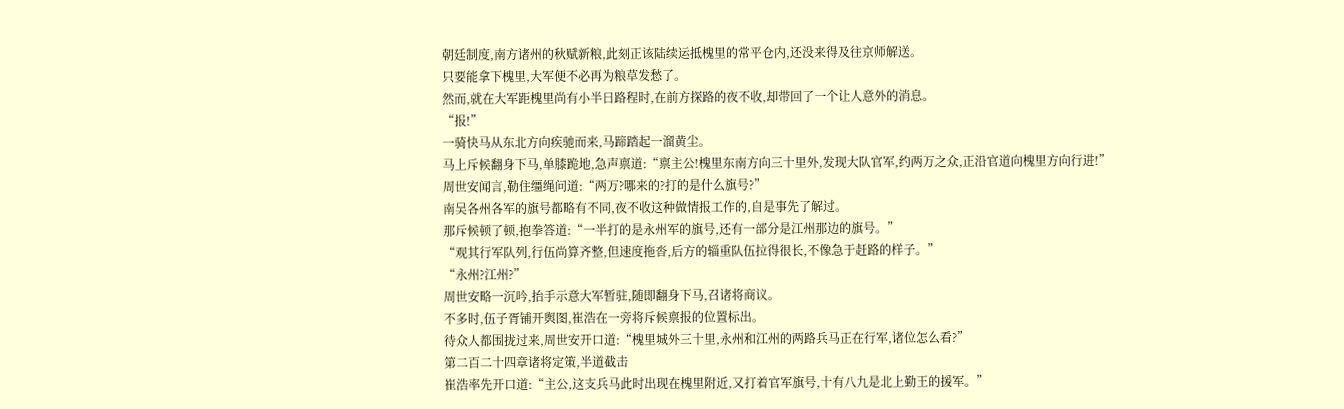朝廷制度,南方诸州的秋赋新粮,此刻正该陆续运抵槐里的常平仓内,还没来得及往京师解送。
只要能拿下槐里,大军便不必再为粮草发愁了。
然而,就在大军距槐里尚有小半日路程时,在前方探路的夜不收,却带回了一个让人意外的消息。
“报!”
一骑快马从东北方向疾驰而来,马蹄踏起一溜黄尘。
马上斥候翻身下马,单膝跪地,急声禀道:“禀主公!槐里东南方向三十里外,发现大队官军,约两万之众,正沿官道向槐里方向行进!”
周世安闻言,勒住缰绳问道:“两万?哪来的?打的是什么旗号?”
南吴各州各军的旗号都略有不同,夜不收这种做情报工作的,自是事先了解过。
那斥候顿了顿,抱拳答道:“一半打的是永州军的旗号,还有一部分是江州那边的旗号。”
“观其行军队列,行伍尚算齐整,但速度拖沓,后方的辎重队伍拉得很长,不像急于赶路的样子。”
“永州?江州?”
周世安略一沉吟,抬手示意大军暂驻,随即翻身下马,召诸将商议。
不多时,伍子胥铺开舆图,崔浩在一旁将斥候禀报的位置标出。
待众人都围拢过来,周世安开口道:“槐里城外三十里,永州和江州的两路兵马正在行军,诸位怎么看?”
第二百二十四章诸将定策,半道截击
崔浩率先开口道:“主公,这支兵马此时出现在槐里附近,又打着官军旗号,十有八九是北上勤王的援军。”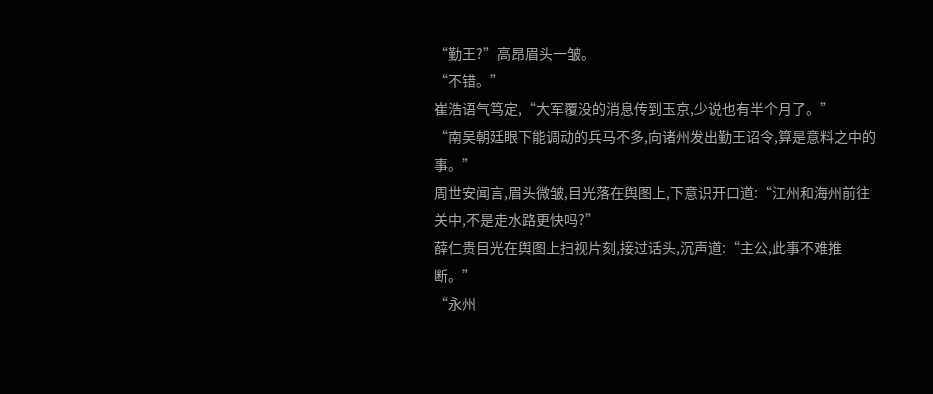“勤王?”高昂眉头一皱。
“不错。”
崔浩语气笃定,“大军覆没的消息传到玉京,少说也有半个月了。”
“南吴朝廷眼下能调动的兵马不多,向诸州发出勤王诏令,算是意料之中的事。”
周世安闻言,眉头微皱,目光落在舆图上,下意识开口道:“江州和海州前往关中,不是走水路更快吗?”
薛仁贵目光在舆图上扫视片刻,接过话头,沉声道:“主公,此事不难推断。”
“永州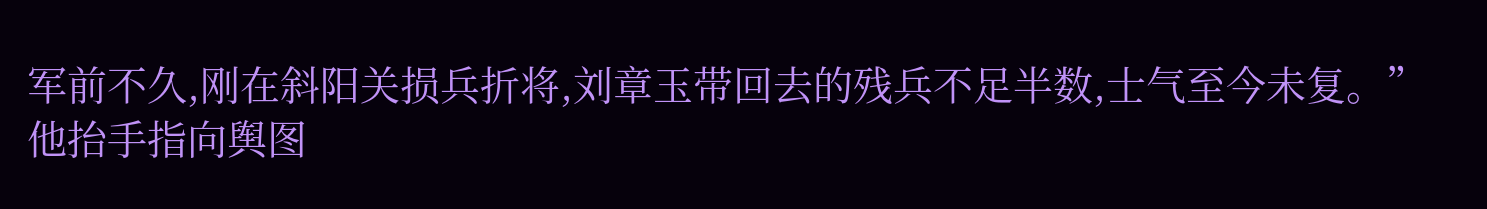军前不久,刚在斜阳关损兵折将,刘章玉带回去的残兵不足半数,士气至今未复。”
他抬手指向舆图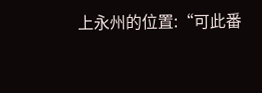上永州的位置:“可此番